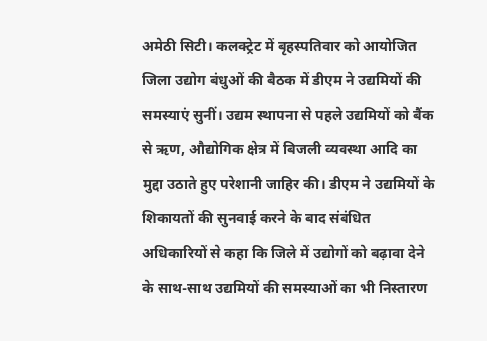अमेठी सिटी। कलक्ट्रेट में बृहस्पतिवार को आयोजित जिला उद्योग बंधुओं की बैठक में डीएम ने उद्यमियों की समस्याएं सुनीं। उद्यम स्थापना से पहले उद्यमियों को बैंक से ऋण, औद्योगिक क्षेत्र में बिजली व्यवस्था आदि का मुद्दा उठाते हुए परेशानी जाहिर की। डीएम ने उद्यमियों के शिकायतों की सुनवाई करने के बाद संबंधित अधिकारियों से कहा कि जिले में उद्योगों को बढ़ावा देने के साथ-साथ उद्यमियों की समस्याओं का भी निस्तारण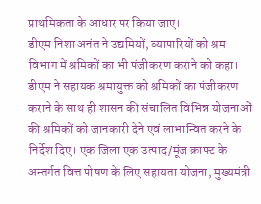प्राथमिकता के आधार पर किया जाए।
डीएम निशा अनंत ने उद्यमियों, व्यापारियों को श्रम विभाग में श्रमिकों का भी पंजीकरण कराने को कहा। डीएम ने सहायक श्रमायुक्त को श्रमिकों का पंजीकरण कराने के साथ ही शासन की संचालित विभिन्न योजनाओं की श्रमिकों को जानकारी देने एवं लाभान्वित करने के निर्देश दिए। एक जिला एक उत्पाद/मूंज क्राफ्ट के अन्तर्गत वित्त पोषण के लिए सहायता योजना, मुख्यमंत्री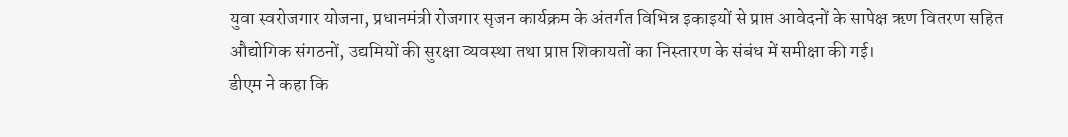युवा स्वरोजगार योजना, प्रधानमंत्री रोजगार सृजन कार्यक्रम के अंतर्गत विभिन्न इकाइयों से प्राप्त आवेदनों के सापेक्ष ऋण वितरण सहित औद्योगिक संगठनों, उद्यमियों की सुरक्षा व्यवस्था तथा प्राप्त शिकायतों का निस्तारण के संबंध में समीक्षा की गई।
डीएम ने कहा कि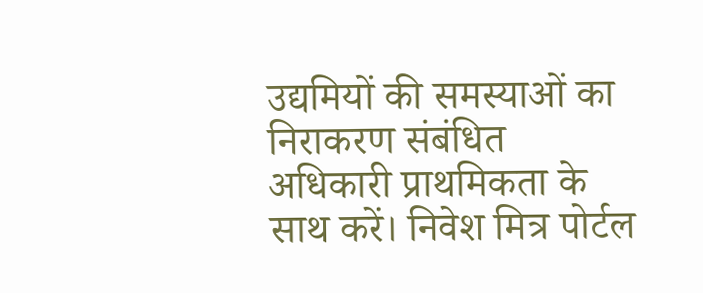उद्यमियों की समस्याओं का निराकरण संबंधित अधिकारी प्राथमिकता के साथ करें। निवेश मित्र पोर्टल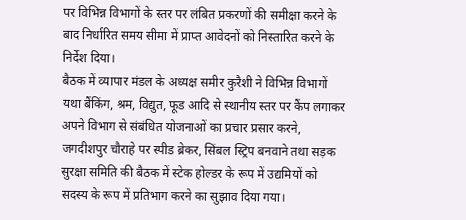पर विभिन्न विभागों के स्तर पर लंबित प्रकरणों की समीक्षा करने के बाद निर्धारित समय सीमा में प्राप्त आवेदनों को निस्तारित करने के निर्देश दिया।
बैठक में व्यापार मंडल के अध्यक्ष समीर कुरैशी ने विभिन्न विभागों यथा बैंकिंग, श्रम, विद्युत, फूड आदि से स्थानीय स्तर पर कैंप लगाकर अपने विभाग से संबंधित योजनाओं का प्रचार प्रसार करने, जगदीशपुर चौराहे पर स्पीड ब्रेकर, सिंबल स्ट्रिप बनवाने तथा सड़क सुरक्षा समिति की बैठक में स्टेक होल्डर के रूप में उद्यमियों को सदस्य के रूप में प्रतिभाग करने का सुझाव दिया गया।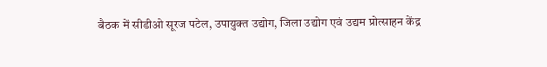बैठक में सीडीओ सूरज पटेल, उपायुक्त उद्योग, जिला उद्योग एवं उद्यम प्रोत्साहन केंद्र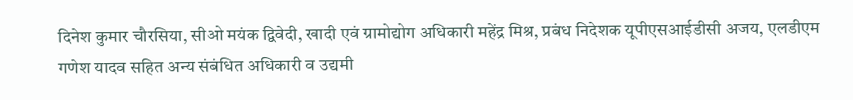दिनेश कुमार चौरसिया, सीओ मयंक द्विवेदी, खादी एवं ग्रामोद्योग अधिकारी महेंद्र मिश्र, प्रबंध निदेशक यूपीएसआईडीसी अजय, एलडीएम गणेश यादव सहित अन्य संबंधित अधिकारी व उद्यमी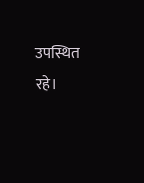उपस्थित रहे।